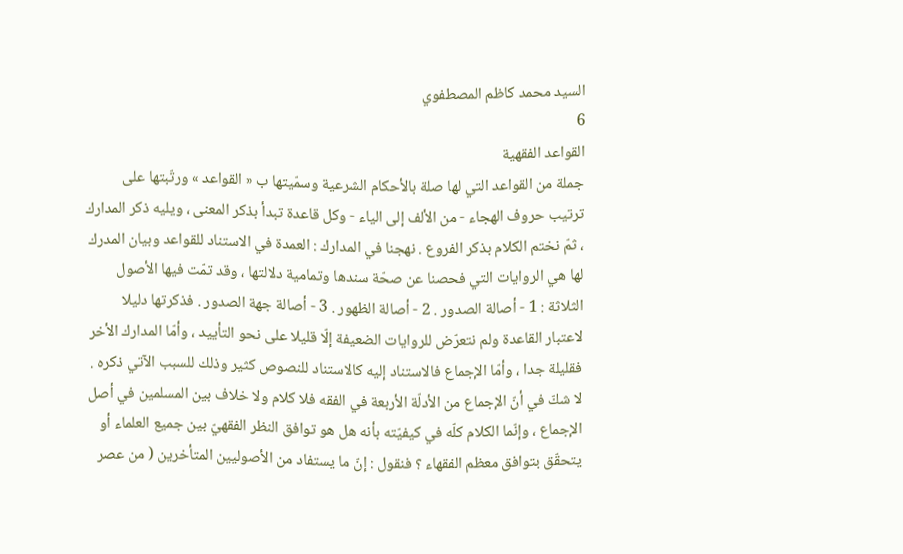السيد محمد كاظم المصطفوي
6
القواعد الفقهية
جملة من القواعد التي لها صلة بالأحكام الشرعية وسمّيتها ب « القواعد » ورتّبتها على ترتيب حروف الهجاء - من الألف إلى الياء - وكل قاعدة تبدأ بذكر المعنى ، ويليه ذكر المدارك ، ثمّ نختم الكلام بذكر الفروع . نهجنا في المدارك : العمدة في الاستناد للقواعد وبيان المدرك لها هي الروايات التي فحصنا عن صحّة سندها وتمامية دلالتها ، وقد تمّت فيها الأصول الثلاثة : 1 - أصالة الصدور . 2 - أصالة الظهور . 3 - أصالة جهة الصدور . فذكرتها دليلا لاعتبار القاعدة ولم نتعرّض للروايات الضعيفة إلّا قليلا على نحو التأييد ، وأمّا المدارك الأخر فقليلة جدا ، وأمّا الإجماع فالاستناد إليه كالاستناد للنصوص كثير وذلك للسبب الآتي ذكره . لا شكّ في أنّ الإجماع من الأدلّة الأربعة في الفقه فلا كلام ولا خلاف بين المسلمين في أصل الإجماع ، وإنّما الكلام كلّه في كيفيّته بأنه هل هو توافق النظر الفقهيّ بين جميع العلماء أو يتحقّق بتوافق معظم الفقهاء ؟ فنقول : إنّ ما يستفاد من الأصوليين المتأخرين ( من عصر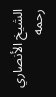الشيخ الأنصاري رحمه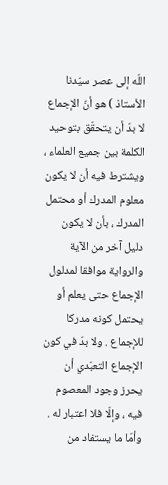اللّه إلى عصر سيّدنا الأستاذ ) هو أنّ الإجماع لا بدّ أن يتحقّق بتوحيد الكلمة بين جميع العلماء ، ويشترط فيه أن لا يكون معلوم المدرك أو محتمل المدرك ، بأن لا يكون دليل آخر من الآية والرواية موافقا لمدلول الإجماع حتى يعلم أو يحتمل كونه مدركا للإجماع . ولا بدّ في كون الإجماع التعبّدي أن يحرز وجود المعصوم فيه ، وإلّا فلا اعتبار له . وأمّا ما يستفاد من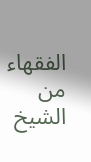الفقهاء من الشيخ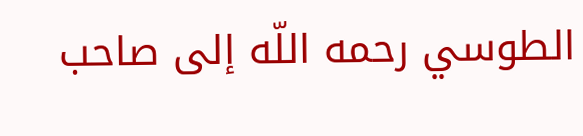الطوسي رحمه اللّه إلى صاحب